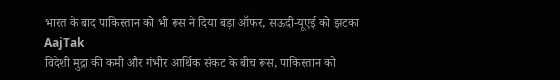भारत के बाद पाकिस्तान को भी रूस ने दिया बड़ा ऑफर, सऊदी-यूएई को झटका
AajTak
विदेशी मुद्रा की कमी और गंभीर आर्थिक संकट के बीच रूस, पाकिस्तान को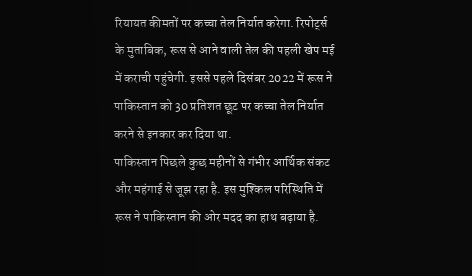रियायत कीमतों पर कच्चा तेल निर्यात करेगा. रिपोर्ट्स के मुताबिक, रूस से आने वाली तेल की पहली खेप मई में कराची पहुंचेगी. इससे पहले दिसंबर 2022 में रूस ने पाकिस्तान को 30 प्रतिशत छूट पर कच्चा तेल निर्यात करने से इनकार कर दिया था.
पाकिस्तान पिछले कुछ महीनों से गंभीर आर्थिक संकट और महंगाई से जूझ रहा है. इस मुश्किल परिस्थिति में रूस ने पाकिस्तान की ओर मदद का हाथ बढ़ाया है.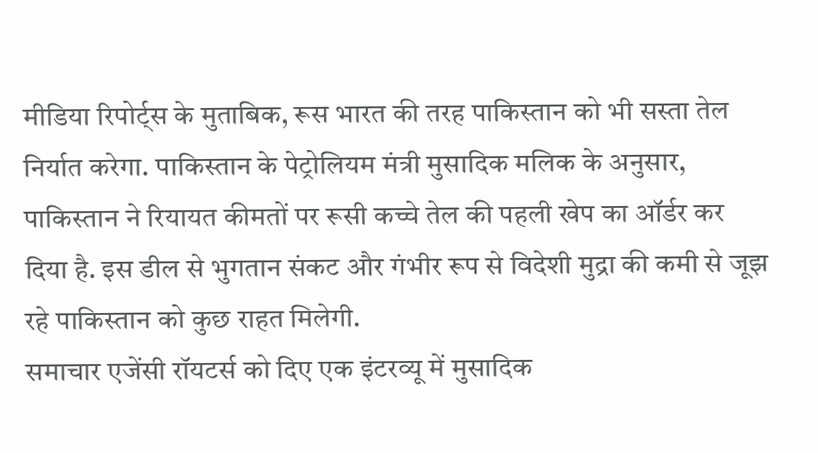मीडिया रिपोर्ट्स के मुताबिक, रूस भारत की तरह पाकिस्तान को भी सस्ता तेल निर्यात करेगा. पाकिस्तान के पेट्रोलियम मंत्री मुसादिक मलिक के अनुसार, पाकिस्तान ने रियायत कीमतों पर रूसी कच्चे तेल की पहली खेप का ऑर्डर कर दिया है. इस डील से भुगतान संकट और गंभीर रूप से विदेशी मुद्रा की कमी से जूझ रहे पाकिस्तान को कुछ राहत मिलेगी.
समाचार एजेंसी रॉयटर्स को दिए एक इंटरव्यू में मुसादिक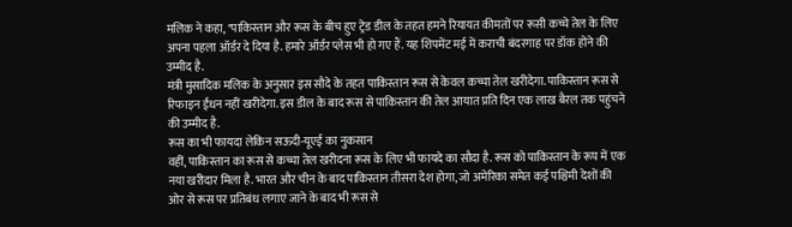मलिक ने कहा, "पाकिस्तान और रूस के बीच हुए ट्रेड डील के तहत हमने रियायत कीमतों पर रूसी कच्चे तेल के लिए अपना पहला ऑर्डर दे दिया है. हमारे ऑर्डर प्लेस भी हो गए हैं. यह शिपमेंट मई में कराची बंदरगाह पर डॉक होने की उम्मीद है.
मंत्री मुसादिक मलिक के अनुसार इस सौदे के तहत पाकिस्तान रूस से केवल कच्चा तेल खरीदेगा. पाकिस्तान रूस से रिफाइन ईंधन नहीं खरीदेगा. इस डील के बाद रूस से पाकिस्तान की तेल आयात प्रति दिन एक लाख बैरल तक पहुंचने की उम्मीद है.
रूस का भी फायदा लेकिन सऊदी-यूएई का नुकसान
वहीं, पाकिस्तान का रूस से कच्चा तेल खरीदना रूस के लिए भी फायदे का सौदा है. रूस को पाकिस्तान के रूप में एक नया खरीदार मिला है. भारत और चीन के बाद पाकिस्तान तीसरा देश होगा, जो अमेरिका समेत कई पश्चिमी देशों की ओर से रूस पर प्रतिबंध लगाए जाने के बाद भी रूस से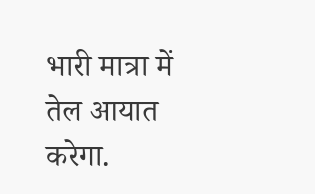भारी मात्रा में तेल आयात करेगा.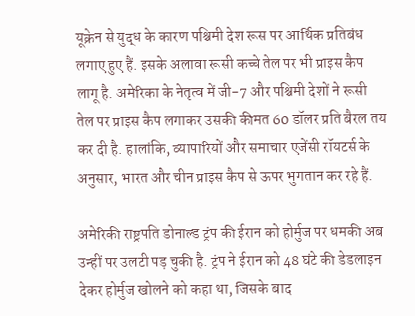यूक्रेन से युद्ध के कारण पश्चिमी देश रूस पर आर्थिक प्रतिबंध लगाए हुए हैं. इसके अलावा रूसी कच्चे तेल पर भी प्राइस कैप लागू है. अमेरिका के नेतृत्व में जी-7 और पश्चिमी देशों ने रूसी तेल पर प्राइस कैप लगाकर उसकी कीमत 60 डॉलर प्रति बैरल तय कर दी है. हालांकि, व्यापारियों और समाचार एजेंसी रॉयटर्स के अनुसार, भारत और चीन प्राइस कैप से ऊपर भुगतान कर रहे हैं.

अमेरिकी राष्ट्रपति डोनाल्ड ट्रंप की ईरान को होर्मुज पर धमकी अब उन्हीं पर उलटी पड़ चुकी है. ट्रंप ने ईरान को 48 घंटे की डेडलाइन देकर होर्मुज खोलने को कहा था, जिसके बाद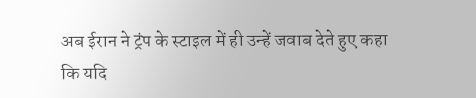अब ईरान ने ट्रंप के स्टाइल में ही उन्हें जवाब देते हुए कहा कि यदि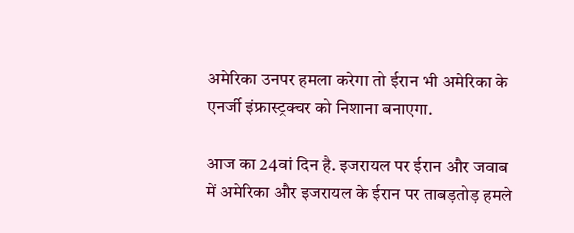अमेरिका उनपर हमला करेगा तो ईरान भी अमेरिका के एनर्जी इंफ्रास्ट्रक्चर को निशाना बनाएगा.

आज का 24वां दिन है. इजरायल पर ईरान और जवाब में अमेरिका और इजरायल के ईरान पर ताबड़तोड़ हमले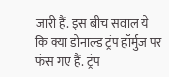जारी हैं. इस बीच सवाल ये कि क्या डोनाल्ड ट्रंप हॉर्मुज पर फंस गए हैं. ट्रंप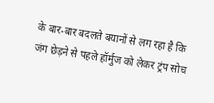के बार-बार बदलते बयानों से लग रहा है कि जंग छेड़ने से पहले हॉर्मुज को लेकर ट्रंप सोच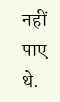नहीं पाए थे.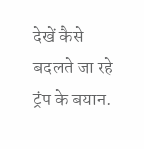देखें कैसे बदलते जा रहे ट्रंप के बयान.